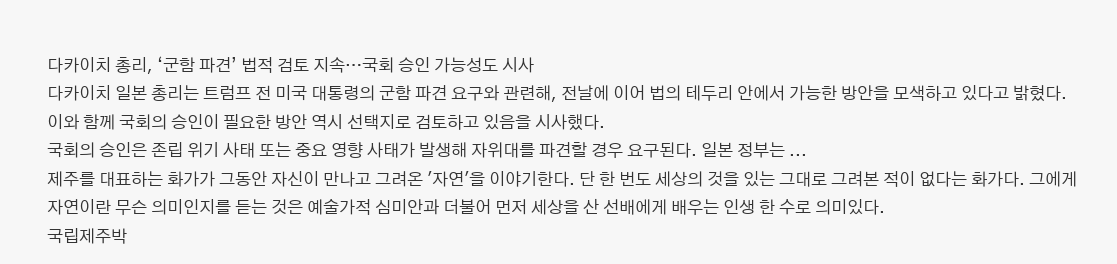다카이치 총리, ‘군함 파견’ 법적 검토 지속…국회 승인 가능성도 시사
다카이치 일본 총리는 트럼프 전 미국 대통령의 군함 파견 요구와 관련해, 전날에 이어 법의 테두리 안에서 가능한 방안을 모색하고 있다고 밝혔다.
이와 함께 국회의 승인이 필요한 방안 역시 선택지로 검토하고 있음을 시사했다.
국회의 승인은 존립 위기 사태 또는 중요 영향 사태가 발생해 자위대를 파견할 경우 요구된다. 일본 정부는 ...
제주를 대표하는 화가가 그동안 자신이 만나고 그려온 '자연'을 이야기한다. 단 한 번도 세상의 것을 있는 그대로 그려본 적이 없다는 화가다. 그에게 자연이란 무슨 의미인지를 듣는 것은 예술가적 심미안과 더불어 먼저 세상을 산 선배에게 배우는 인생 한 수로 의미있다.
국립제주박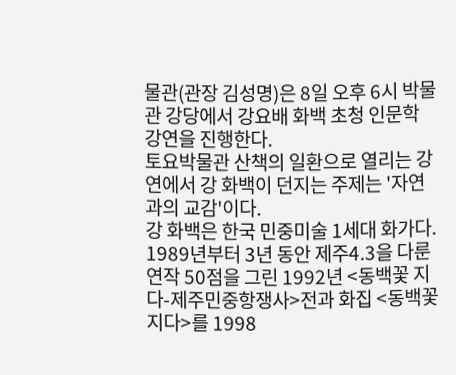물관(관장 김성명)은 8일 오후 6시 박물관 강당에서 강요배 화백 초청 인문학 강연을 진행한다.
토요박물관 산책의 일환으로 열리는 강연에서 강 화백이 던지는 주제는 '자연과의 교감'이다.
강 화백은 한국 민중미술 1세대 화가다. 1989년부터 3년 동안 제주4.3을 다룬 연작 50점을 그린 1992년 <동백꽃 지다-제주민중항쟁사>전과 화집 <동백꽃 지다>를 1998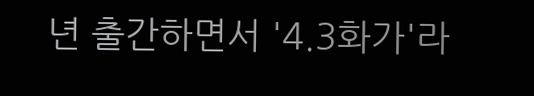년 출간하면서 '4.3화가'라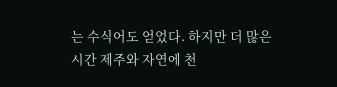는 수식어도 얻었다. 하지만 더 많은 시간 제주와 자연에 천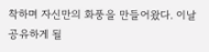착하며 자신만의 화풍을 만들어왔다. 이날 공유하게 될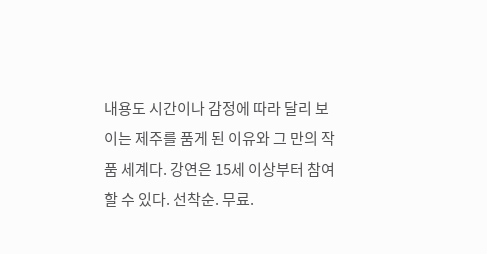내용도 시간이나 감정에 따라 달리 보이는 제주를 품게 된 이유와 그 만의 작품 세계다. 강연은 15세 이상부터 참여할 수 있다. 선착순. 무료.